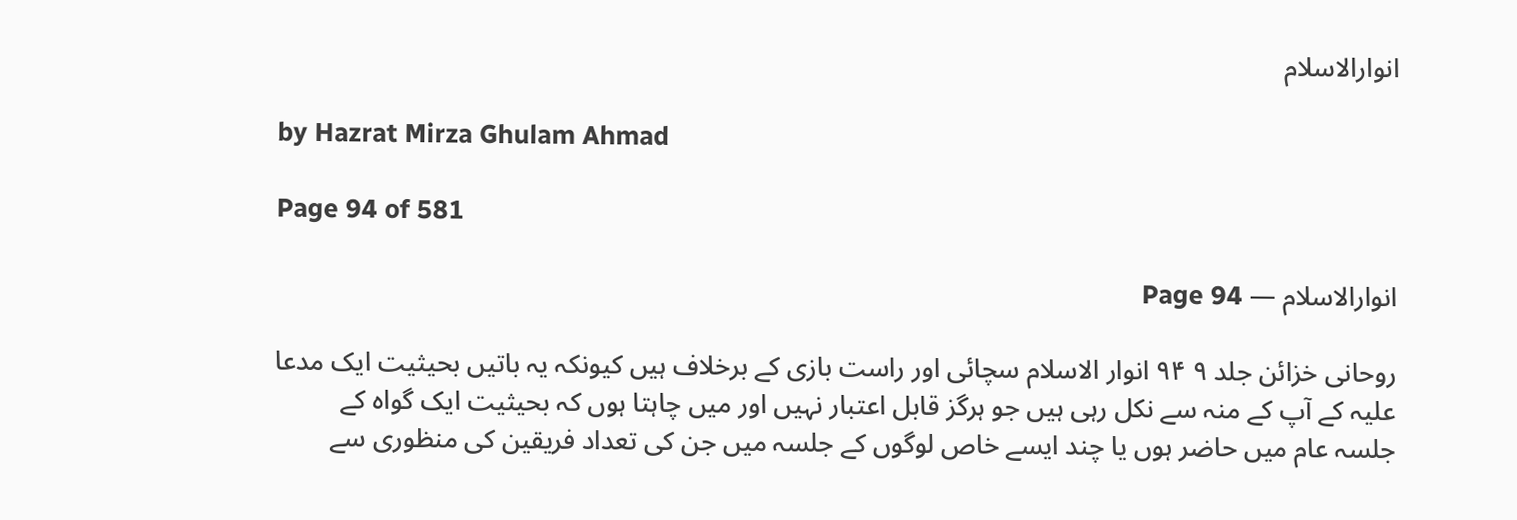انوارالاسلام

by Hazrat Mirza Ghulam Ahmad

Page 94 of 581

انوارالاسلام — Page 94

روحانی خزائن جلد ۹ ۹۴ انوار الاسلام سچائی اور راست بازی کے برخلاف ہیں کیونکہ یہ باتیں بحیثیت ایک مدعا علیہ کے آپ کے منہ سے نکل رہی ہیں جو ہرگز قابل اعتبار نہیں اور میں چاہتا ہوں کہ بحیثیت ایک گواہ کے جلسہ عام میں حاضر ہوں یا چند ایسے خاص لوگوں کے جلسہ میں جن کی تعداد فریقین کی منظوری سے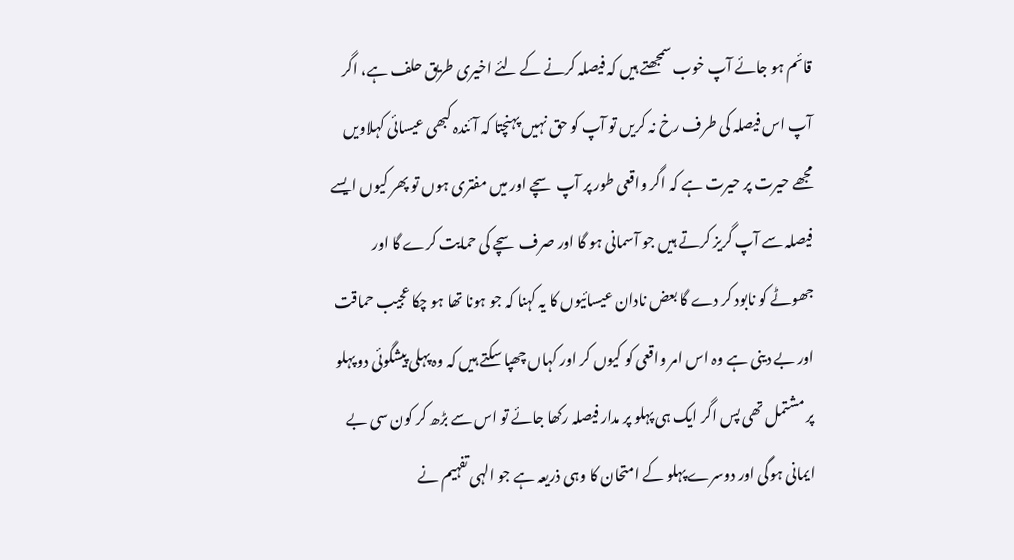قائم ہو جائے آپ خوب سمجھتے ہیں کہ فیصلہ کرنے کے لئے اخیری طریق حلف ہے، اگر آپ اس فیصلہ کی طرف رخ نہ کریں تو آپ کو حق نہیں پہنچتا کہ آئندہ کبھی عیسائی کہلاویں مجھے حیرت پر حیرت ہے کہ اگر واقعی طور پر آپ سچے اور میں مفتری ہوں تو پھر کیوں ایسے فیصلہ سے آپ گریز کرتے ہیں جو آسمانی ہو گا اور صرف سچے کی حمایت کرے گا اور جھوٹے کو نابود کر دے گا بعض نادان عیسائیوں کا یہ کہنا کہ جو ہونا تھا ہو چکا عجیب حماقت اور بے دینی ہے وہ اس امر واقعی کو کیوں کر اور کہاں چھپا سکتے ہیں کہ وہ پہلی پیشگوئی دو پہلو پر مشتمل تھی پس اگر ایک ہی پہلو پر مدار فیصلہ رکھا جائے تو اس سے بڑھ کر کون سی بے ایمانی ہوگی اور دوسرے پہلو کے امتحان کا وہی ذریعہ ہے جو الہی تفہیم نے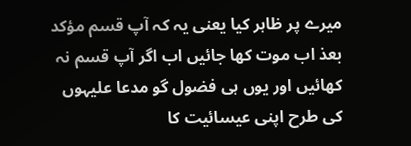میرے پر ظاہر کیا یعنی یہ کہ آپ قسم مؤكد بعذ اب موت کھا جائیں اب اگر آپ قسم نہ کھائیں اور یوں ہی فضول گو مدعا علیہوں کی طرح اپنی عیسائیت کا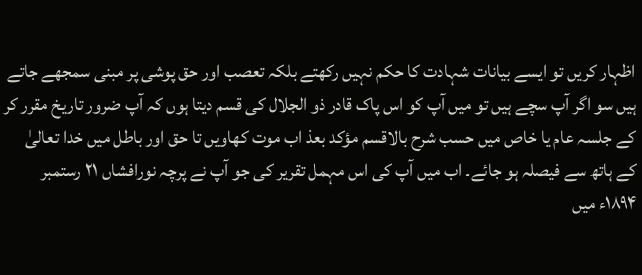اظہار کریں تو ایسے بیانات شہادت کا حکم نہیں رکھتے بلکہ تعصب اور حق پوشی پر مبنی سمجھے جاتے ہیں سو اگر آپ سچے ہیں تو میں آپ کو اس پاک قادر ذو الجلال کی قسم دیتا ہوں کہ آپ ضرور تاریخ مقرر کر کے جلسہ عام یا خاص میں حسب شرح بالاقسم مؤکد بعذ اب موت کھاویں تا حق اور باطل میں خدا تعالیٰ کے ہاتھ سے فیصلہ ہو جائے۔ اب میں آپ کی اس مہمل تقریر کی جو آپ نے پرچہ نورافشاں ۲۱ رستمبر ۱۸۹۴ء میں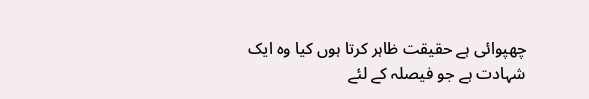چھپوائی ہے حقیقت ظاہر کرتا ہوں کیا وہ ایک شہادت ہے جو فیصلہ کے لئے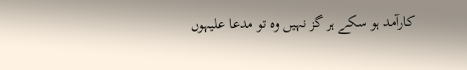کارآمد ہو سکے ہر گز نہیں وہ تو مدعا علیہوں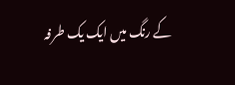کے رنگ میں ایک یک طرفہ